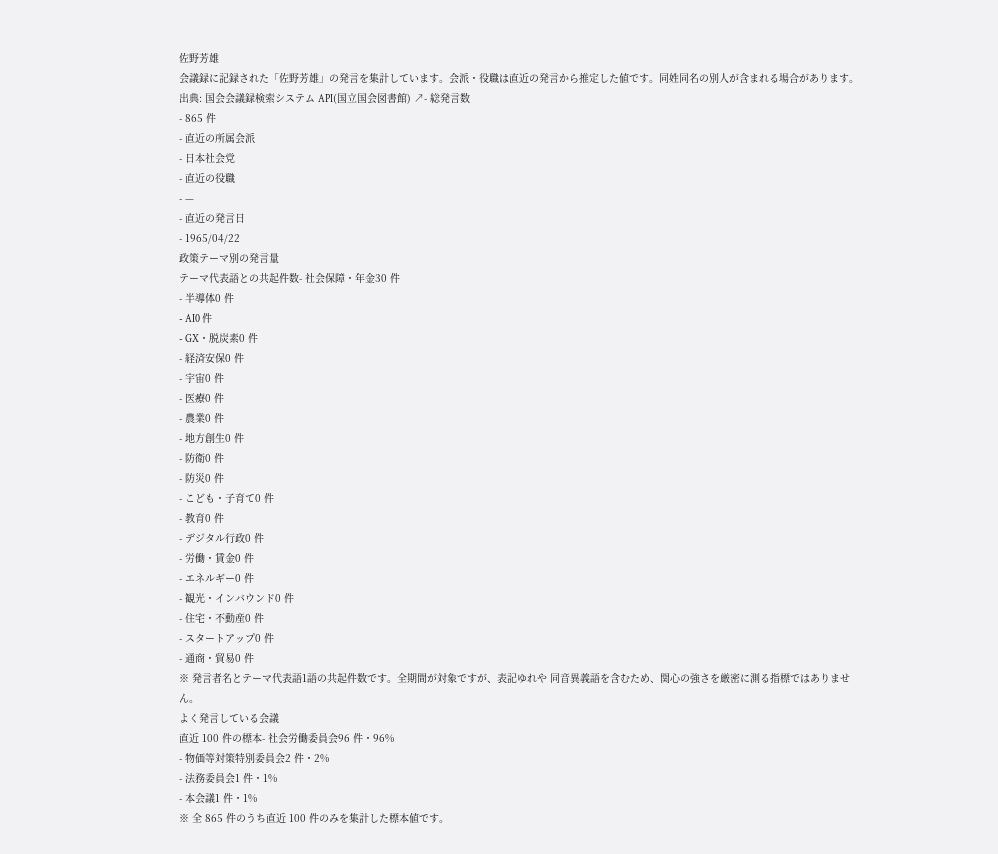佐野芳雄
会議録に記録された「佐野芳雄」の発言を集計しています。会派・役職は直近の発言から推定した値です。同姓同名の別人が含まれる場合があります。
出典: 国会会議録検索システム API(国立国会図書館) ↗- 総発言数
- 865 件
- 直近の所属会派
- 日本社会党
- 直近の役職
- —
- 直近の発言日
- 1965/04/22
政策テーマ別の発言量
テーマ代表語との共起件数- 社会保障・年金30 件
- 半導体0 件
- AI0 件
- GX・脱炭素0 件
- 経済安保0 件
- 宇宙0 件
- 医療0 件
- 農業0 件
- 地方創生0 件
- 防衛0 件
- 防災0 件
- こども・子育て0 件
- 教育0 件
- デジタル行政0 件
- 労働・賃金0 件
- エネルギー0 件
- 観光・インバウンド0 件
- 住宅・不動産0 件
- スタートアップ0 件
- 通商・貿易0 件
※ 発言者名とテーマ代表語1語の共起件数です。全期間が対象ですが、表記ゆれや 同音異義語を含むため、関心の強さを厳密に測る指標ではありません。
よく発言している会議
直近 100 件の標本- 社会労働委員会96 件・96%
- 物価等対策特別委員会2 件・2%
- 法務委員会1 件・1%
- 本会議1 件・1%
※ 全 865 件のうち直近 100 件のみを集計した標本値です。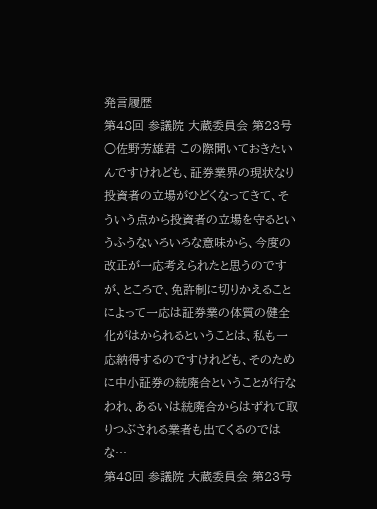発言履歴
第48回 参議院 大蔵委員会 第23号
○佐野芳雄君 この際聞いておきたいんですけれども、証券業界の現状なり投資者の立場がひどくなってきて、そういう点から投資者の立場を守るというふうないろいろな意味から、今度の改正が一応考えられたと思うのですが、ところで、免許制に切りかえることによって一応は証券業の体質の健全化がはかられるということは、私も一応納得するのですけれども、そのために中小証券の統廃合ということが行なわれ、あるいは統廃合からはずれて取りつぶされる業者も出てくるのではな…
第48回 参議院 大蔵委員会 第23号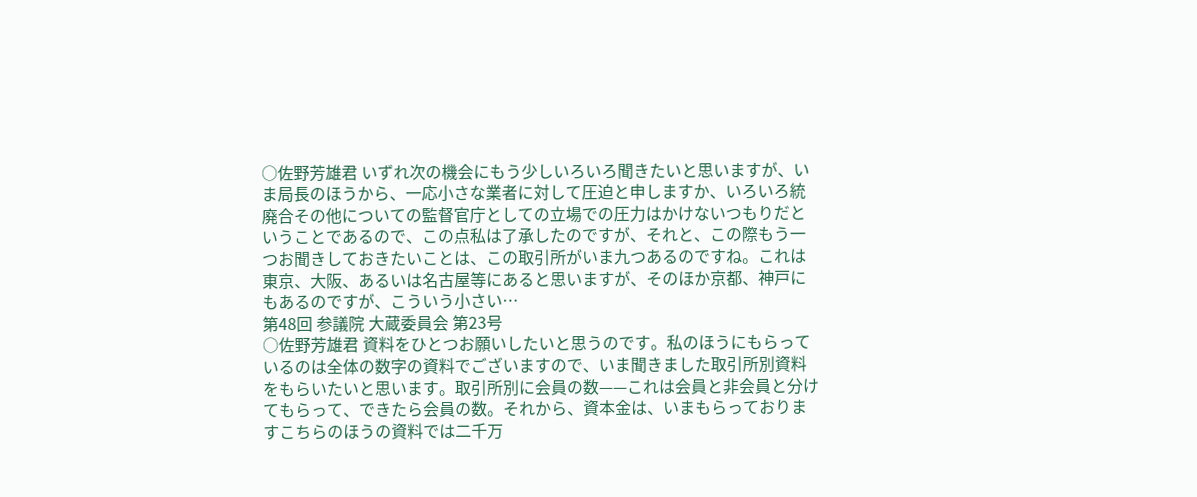○佐野芳雄君 いずれ次の機会にもう少しいろいろ聞きたいと思いますが、いま局長のほうから、一応小さな業者に対して圧迫と申しますか、いろいろ統廃合その他についての監督官庁としての立場での圧力はかけないつもりだということであるので、この点私は了承したのですが、それと、この際もう一つお聞きしておきたいことは、この取引所がいま九つあるのですね。これは東京、大阪、あるいは名古屋等にあると思いますが、そのほか京都、神戸にもあるのですが、こういう小さい…
第48回 参議院 大蔵委員会 第23号
○佐野芳雄君 資料をひとつお願いしたいと思うのです。私のほうにもらっているのは全体の数字の資料でございますので、いま聞きました取引所別資料をもらいたいと思います。取引所別に会員の数——これは会員と非会員と分けてもらって、できたら会員の数。それから、資本金は、いまもらっておりますこちらのほうの資料では二千万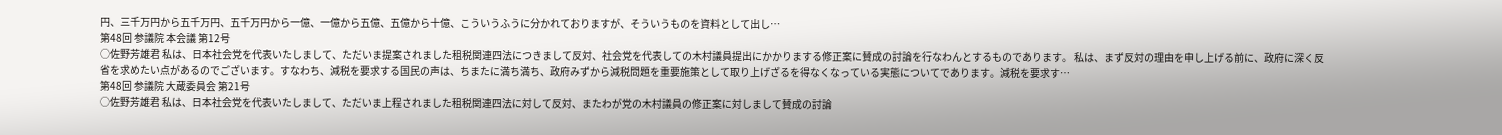円、三千万円から五千万円、五千万円から一億、一億から五億、五億から十億、こういうふうに分かれておりますが、そういうものを資料として出し…
第48回 参議院 本会議 第12号
○佐野芳雄君 私は、日本社会党を代表いたしまして、ただいま提案されました租税関連四法につきまして反対、社会党を代表しての木村議員提出にかかりまする修正案に賛成の討論を行なわんとするものであります。 私は、まず反対の理由を申し上げる前に、政府に深く反省を求めたい点があるのでございます。すなわち、減税を要求する国民の声は、ちまたに満ち満ち、政府みずから減税問題を重要施策として取り上げざるを得なくなっている実態についてであります。減税を要求す…
第48回 参議院 大蔵委員会 第21号
○佐野芳雄君 私は、日本社会党を代表いたしまして、ただいま上程されました租税関連四法に対して反対、またわが党の木村議員の修正案に対しまして賛成の討論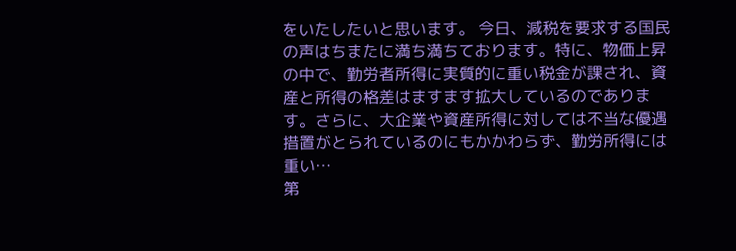をいたしたいと思います。 今日、減税を要求する国民の声はちまたに満ち満ちております。特に、物価上昇の中で、勤労者所得に実質的に重い税金が課され、資産と所得の格差はますます拡大しているのであります。さらに、大企業や資産所得に対しては不当な優遇措置がとられているのにもかかわらず、勤労所得には重い…
第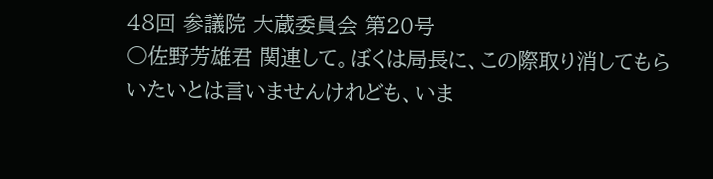48回 参議院 大蔵委員会 第20号
○佐野芳雄君 関連して。ぼくは局長に、この際取り消してもらいたいとは言いませんけれども、いま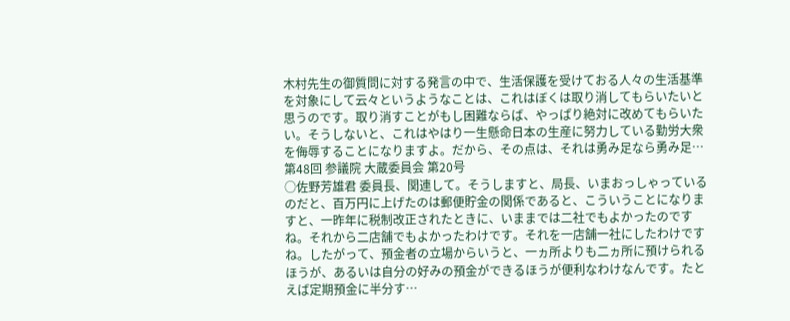木村先生の御質問に対する発言の中で、生活保護を受けておる人々の生活基準を対象にして云々というようなことは、これはぼくは取り消してもらいたいと思うのです。取り消すことがもし困難ならば、やっぱり絶対に改めてもらいたい。そうしないと、これはやはり一生懸命日本の生産に努力している勤労大衆を侮辱することになりますよ。だから、その点は、それは勇み足なら勇み足…
第48回 参議院 大蔵委員会 第20号
○佐野芳雄君 委員長、関連して。そうしますと、局長、いまおっしゃっているのだと、百万円に上げたのは郵便貯金の関係であると、こういうことになりますと、一昨年に税制改正されたときに、いままでは二社でもよかったのですね。それから二店舗でもよかったわけです。それを一店舗一社にしたわけですね。したがって、預金者の立場からいうと、一ヵ所よりも二ヵ所に預けられるほうが、あるいは自分の好みの預金ができるほうが便利なわけなんです。たとえば定期預金に半分す…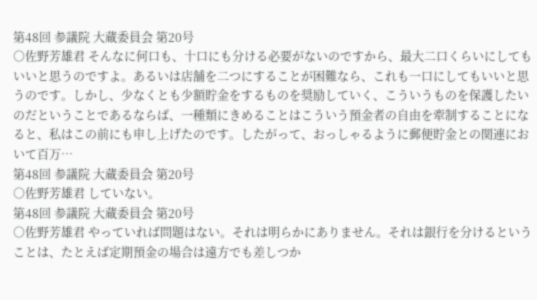第48回 参議院 大蔵委員会 第20号
○佐野芳雄君 そんなに何口も、十口にも分ける必要がないのですから、最大二口くらいにしてもいいと思うのですよ。あるいは店舗を二つにすることが困難なら、これも一口にしてもいいと思うのです。しかし、少なくとも少額貯金をするものを奨励していく、こういうものを保護したいのだということであるならば、一種類にきめることはこういう預金者の自由を牽制することになると、私はこの前にも申し上げたのです。したがって、おっしゃるように郵便貯金との関連において百万…
第48回 参議院 大蔵委員会 第20号
○佐野芳雄君 していない。
第48回 参議院 大蔵委員会 第20号
○佐野芳雄君 やっていれば問題はない。それは明らかにありません。それは銀行を分けるということは、たとえば定期預金の場合は遠方でも差しつか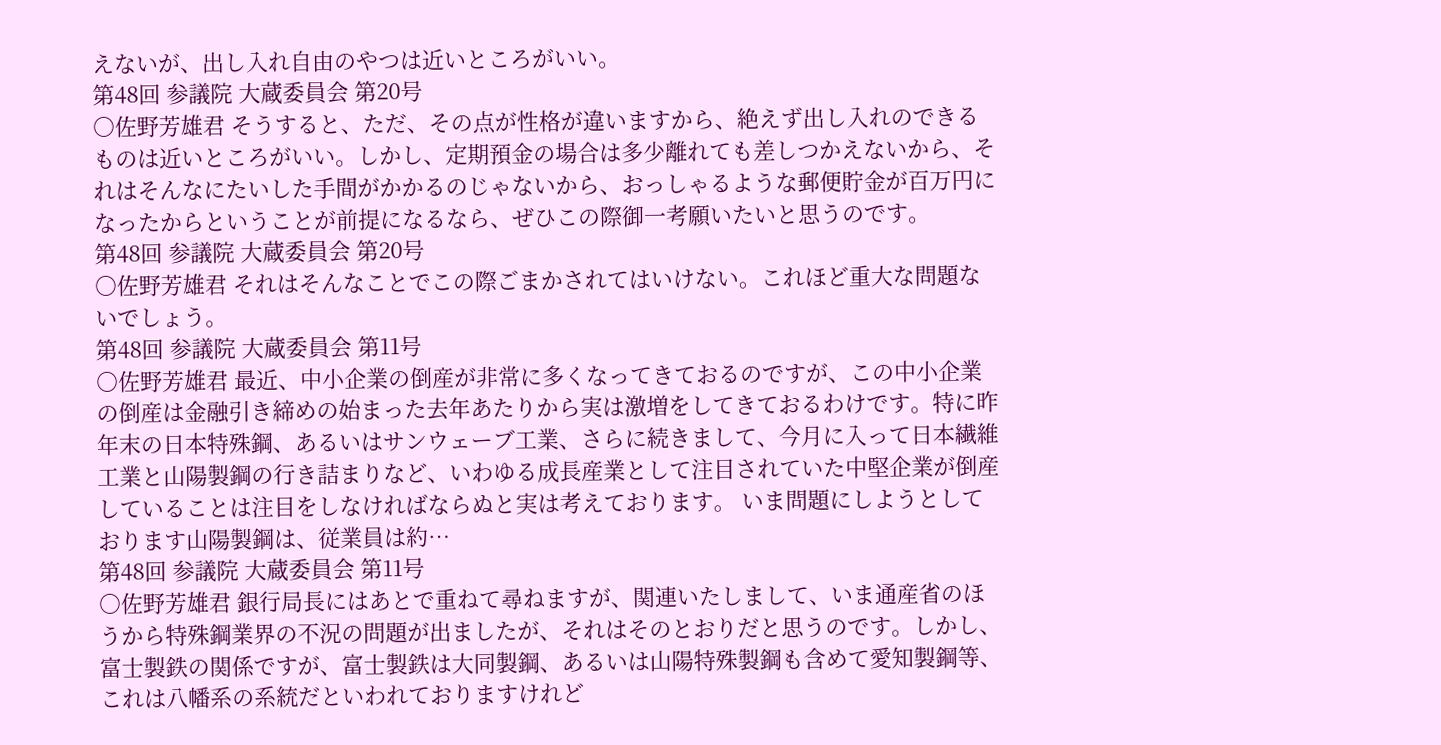えないが、出し入れ自由のやつは近いところがいい。
第48回 参議院 大蔵委員会 第20号
○佐野芳雄君 そうすると、ただ、その点が性格が違いますから、絶えず出し入れのできるものは近いところがいい。しかし、定期預金の場合は多少離れても差しつかえないから、それはそんなにたいした手間がかかるのじゃないから、おっしゃるような郵便貯金が百万円になったからということが前提になるなら、ぜひこの際御一考願いたいと思うのです。
第48回 参議院 大蔵委員会 第20号
○佐野芳雄君 それはそんなことでこの際ごまかされてはいけない。これほど重大な問題ないでしょう。
第48回 参議院 大蔵委員会 第11号
○佐野芳雄君 最近、中小企業の倒産が非常に多くなってきておるのですが、この中小企業の倒産は金融引き締めの始まった去年あたりから実は激増をしてきておるわけです。特に昨年末の日本特殊鋼、あるいはサンウェーブ工業、さらに続きまして、今月に入って日本繊維工業と山陽製鋼の行き詰まりなど、いわゆる成長産業として注目されていた中堅企業が倒産していることは注目をしなければならぬと実は考えております。 いま問題にしようとしております山陽製鋼は、従業員は約…
第48回 参議院 大蔵委員会 第11号
○佐野芳雄君 銀行局長にはあとで重ねて尋ねますが、関連いたしまして、いま通産省のほうから特殊鋼業界の不況の問題が出ましたが、それはそのとおりだと思うのです。しかし、富士製鉄の関係ですが、富士製鉄は大同製鋼、あるいは山陽特殊製鋼も含めて愛知製鋼等、これは八幡系の系統だといわれておりますけれど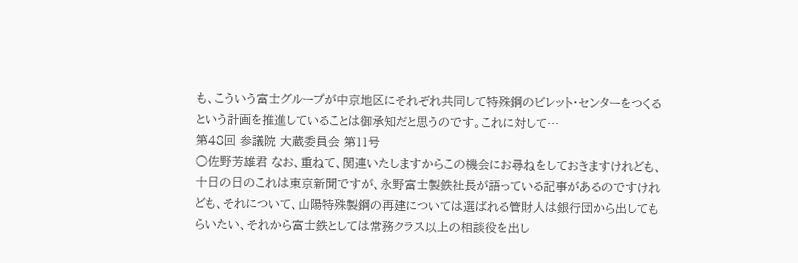も、こういう富士グループが中京地区にそれぞれ共同して特殊鋼のビレット・センターをつくるという計画を推進していることは御承知だと思うのです。これに対して…
第48回 参議院 大蔵委員会 第11号
○佐野芳雄君 なお、重ねて、関連いたしますからこの機会にお尋ねをしておきますけれども、十日の日のこれは東京新聞ですが、永野富士製鉄社長が語っている記事があるのですけれども、それについて、山陽特殊製鋼の再建については選ばれる管財人は銀行団から出してもらいたい、それから富士鉄としては常務クラス以上の相談役を出し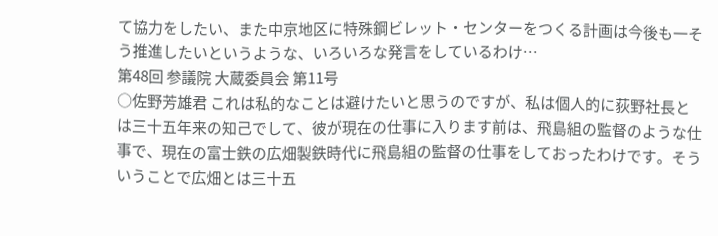て協力をしたい、また中京地区に特殊鋼ビレット・センターをつくる計画は今後も一そう推進したいというような、いろいろな発言をしているわけ…
第48回 参議院 大蔵委員会 第11号
○佐野芳雄君 これは私的なことは避けたいと思うのですが、私は個人的に荻野社長とは三十五年来の知己でして、彼が現在の仕事に入ります前は、飛島組の監督のような仕事で、現在の富士鉄の広畑製鉄時代に飛島組の監督の仕事をしておったわけです。そういうことで広畑とは三十五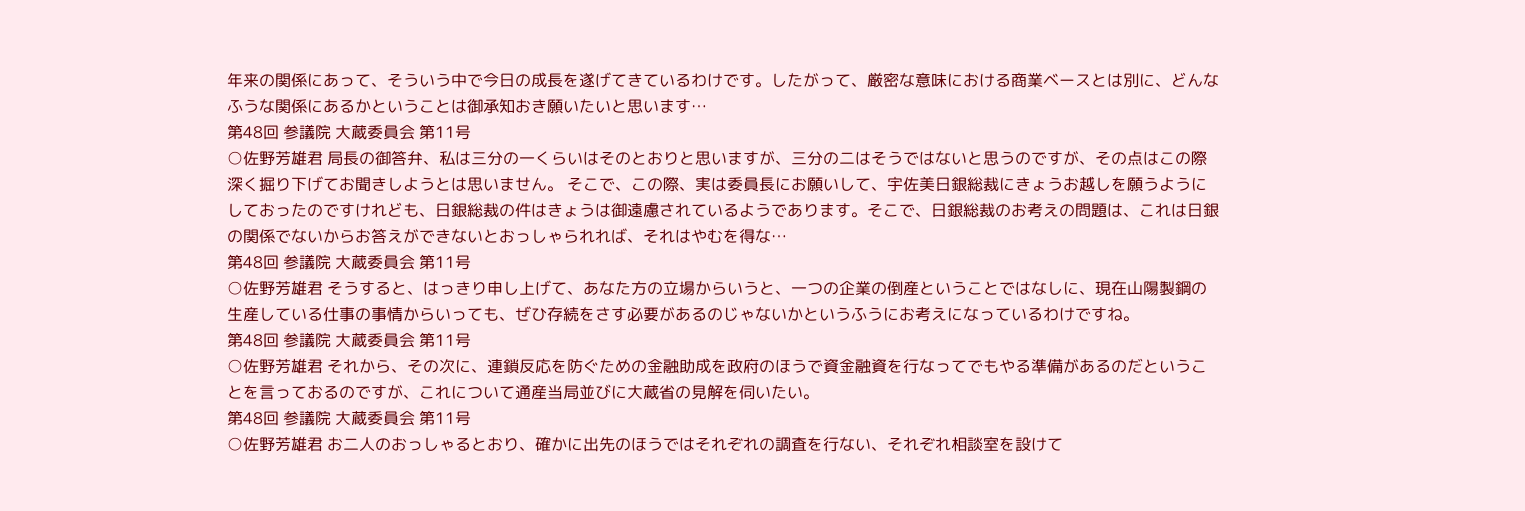年来の関係にあって、そういう中で今日の成長を遂げてきているわけです。したがって、厳密な意味における商業ベースとは別に、どんなふうな関係にあるかということは御承知おき願いたいと思います…
第48回 参議院 大蔵委員会 第11号
○佐野芳雄君 局長の御答弁、私は三分の一くらいはそのとおりと思いますが、三分の二はそうではないと思うのですが、その点はこの際深く掘り下げてお聞きしようとは思いません。 そこで、この際、実は委員長にお願いして、宇佐美日銀総裁にきょうお越しを願うようにしておったのですけれども、日銀総裁の件はきょうは御遠慮されているようであります。そこで、日銀総裁のお考えの問題は、これは日銀の関係でないからお答えができないとおっしゃられれば、それはやむを得な…
第48回 参議院 大蔵委員会 第11号
○佐野芳雄君 そうすると、はっきり申し上げて、あなた方の立場からいうと、一つの企業の倒産ということではなしに、現在山陽製鋼の生産している仕事の事情からいっても、ぜひ存続をさす必要があるのじゃないかというふうにお考えになっているわけですね。
第48回 参議院 大蔵委員会 第11号
○佐野芳雄君 それから、その次に、連鎖反応を防ぐための金融助成を政府のほうで資金融資を行なってでもやる準備があるのだということを言っておるのですが、これについて通産当局並びに大蔵省の見解を伺いたい。
第48回 参議院 大蔵委員会 第11号
○佐野芳雄君 お二人のおっしゃるとおり、確かに出先のほうではそれぞれの調査を行ない、それぞれ相談室を設けて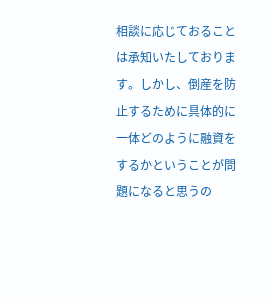相談に応じておることは承知いたしております。しかし、倒産を防止するために具体的に一体どのように融資をするかということが問題になると思うの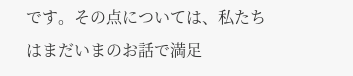です。その点については、私たちはまだいまのお話で満足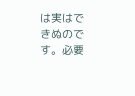は実はできぬのです。必要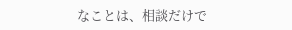なことは、相談だけで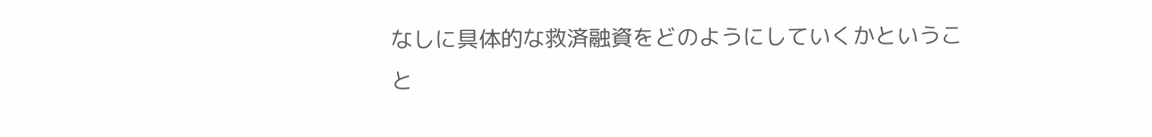なしに具体的な救済融資をどのようにしていくかということ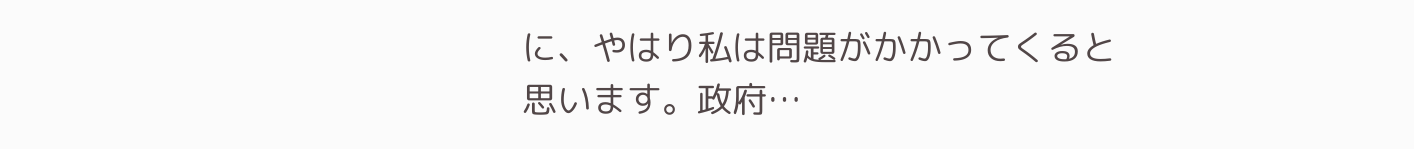に、やはり私は問題がかかってくると思います。政府…